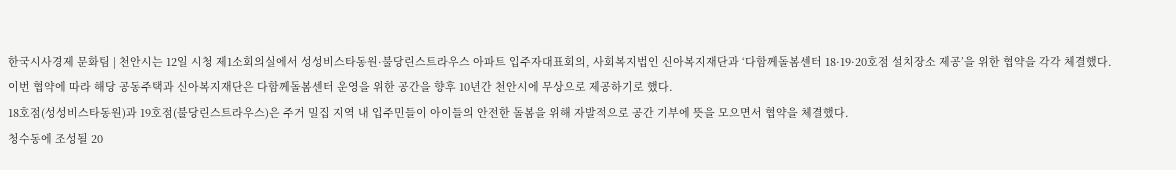한국시사경제 문화팀 | 천안시는 12일 시청 제1소회의실에서 성성비스타동원·불당린스트라우스 아파트 입주자대표회의, 사회복지법인 신아복지재단과 ‘다함께돌봄센터 18·19·20호점 설치장소 제공’을 위한 협약을 각각 체결했다.
이번 협약에 따라 해당 공동주택과 신아복지재단은 다함께돌봄센터 운영을 위한 공간을 향후 10년간 천안시에 무상으로 제공하기로 했다.
18호점(성성비스타동원)과 19호점(불당린스트라우스)은 주거 밀집 지역 내 입주민들이 아이들의 안전한 돌봄을 위해 자발적으로 공간 기부에 뜻을 모으면서 협약을 체결했다.
청수동에 조성될 20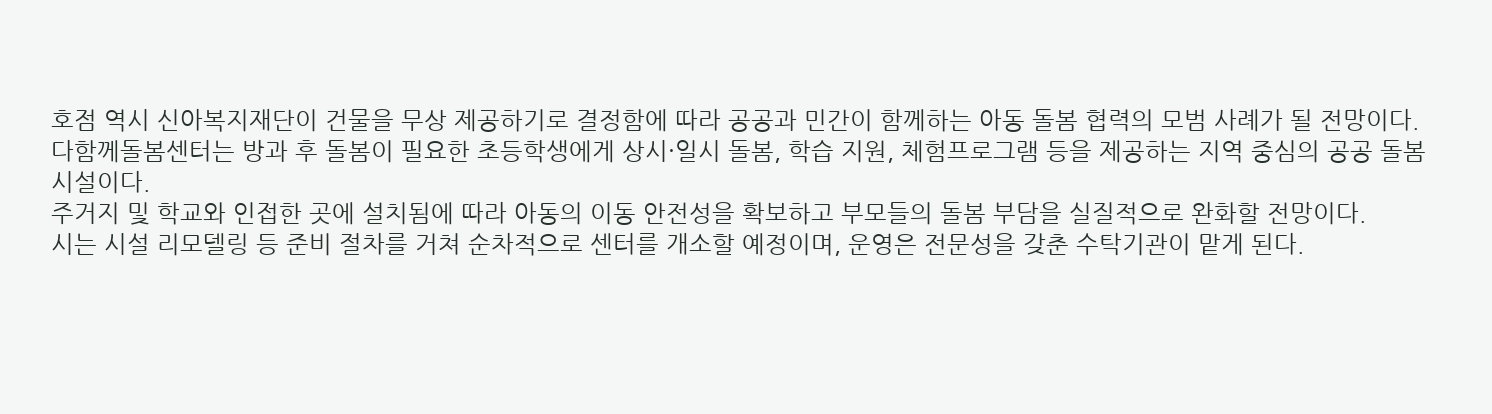호점 역시 신아복지재단이 건물을 무상 제공하기로 결정함에 따라 공공과 민간이 함께하는 아동 돌봄 협력의 모범 사례가 될 전망이다.
다함께돌봄센터는 방과 후 돌봄이 필요한 초등학생에게 상시·일시 돌봄, 학습 지원, 체험프로그램 등을 제공하는 지역 중심의 공공 돌봄시설이다.
주거지 및 학교와 인접한 곳에 설치됨에 따라 아동의 이동 안전성을 확보하고 부모들의 돌봄 부담을 실질적으로 완화할 전망이다.
시는 시설 리모델링 등 준비 절차를 거쳐 순차적으로 센터를 개소할 예정이며, 운영은 전문성을 갖춘 수탁기관이 맡게 된다.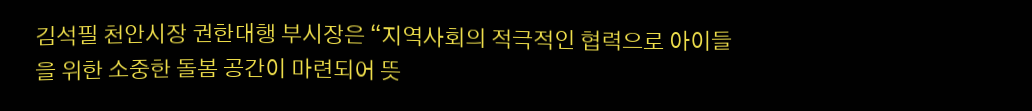김석필 천안시장 권한대행 부시장은 “지역사회의 적극적인 협력으로 아이들을 위한 소중한 돌봄 공간이 마련되어 뜻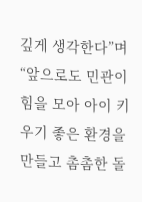깊게 생각한다”며 “앞으로도 민관이 힘을 모아 아이 키우기 좋은 환경을 만들고 촘촘한 돌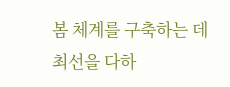봄 체계를 구축하는 데 최선을 다하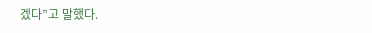겠다”고 말했다.